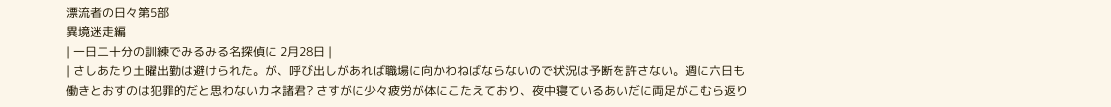漂流者の日々第5部
異境迷走編
| 一日二十分の訓練でみるみる名探偵に 2月28日 |
| さしあたり土曜出勤は避けられた。が、呼び出しがあれば職場に向かわねばならないので状況は予断を許さない。週に六日も働きとおすのは犯罪的だと思わないカネ諸君? さすがに少々疲労が体にこたえており、夜中寝ているあいだに両足がこむら返り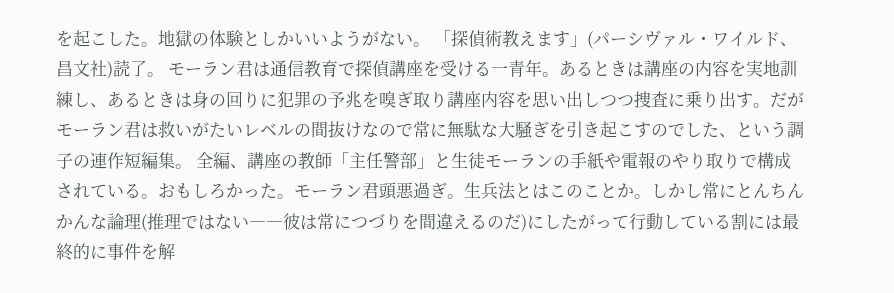を起こした。地獄の体験としかいいようがない。 「探偵術教えます」(パーシヴァル・ワイルド、昌文社)読了。 モーラン君は通信教育で探偵講座を受ける一青年。あるときは講座の内容を実地訓練し、あるときは身の回りに犯罪の予兆を嗅ぎ取り講座内容を思い出しつつ捜査に乗り出す。だがモーラン君は救いがたいレベルの間抜けなので常に無駄な大騒ぎを引き起こすのでした、という調子の連作短編集。 全編、講座の教師「主任警部」と生徒モーランの手紙や電報のやり取りで構成されている。おもしろかった。モーラン君頭悪過ぎ。生兵法とはこのことか。しかし常にとんちんかんな論理(推理ではない――彼は常につづりを間違えるのだ)にしたがって行動している割には最終的に事件を解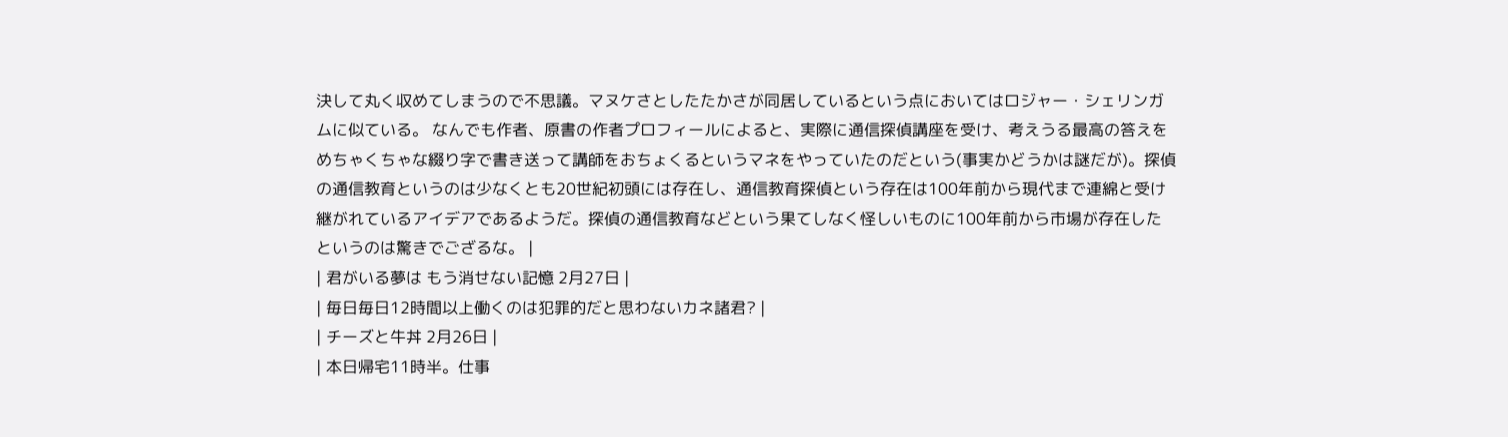決して丸く収めてしまうので不思議。マヌケさとしたたかさが同居しているという点においてはロジャー・シェリンガムに似ている。 なんでも作者、原書の作者プロフィールによると、実際に通信探偵講座を受け、考えうる最高の答えをめちゃくちゃな綴り字で書き送って講師をおちょくるというマネをやっていたのだという(事実かどうかは謎だが)。探偵の通信教育というのは少なくとも20世紀初頭には存在し、通信教育探偵という存在は100年前から現代まで連綿と受け継がれているアイデアであるようだ。探偵の通信教育などという果てしなく怪しいものに100年前から市場が存在したというのは驚きでござるな。 |
| 君がいる夢は もう消せない記憶 2月27日 |
| 毎日毎日12時間以上働くのは犯罪的だと思わないカネ諸君? |
| チーズと牛丼 2月26日 |
| 本日帰宅11時半。仕事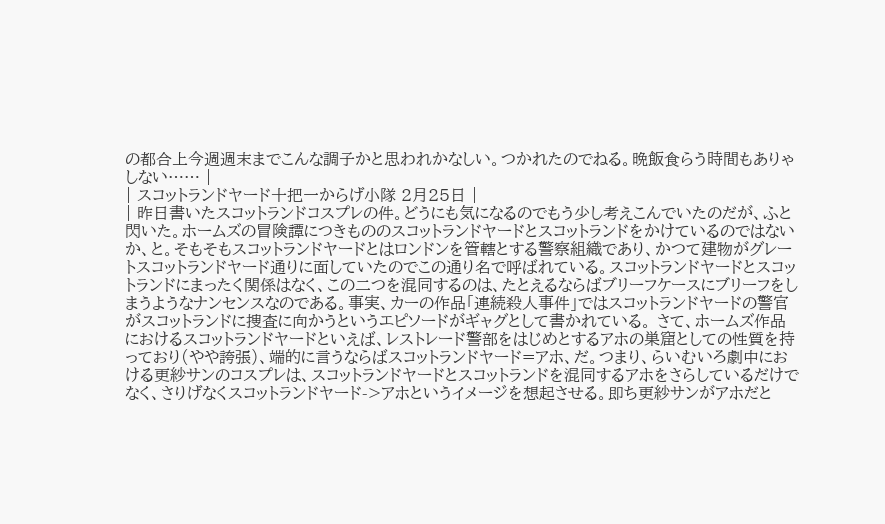の都合上今週週末までこんな調子かと思われかなしい。つかれたのでねる。晩飯食らう時間もありゃしない…… |
| スコットランドヤード十把一からげ小隊 2月25日 |
| 昨日書いたスコットランドコスプレの件。どうにも気になるのでもう少し考えこんでいたのだが、ふと閃いた。ホームズの冒険譚につきもののスコットランドヤードとスコットランドをかけているのではないか、と。そもそもスコットランドヤードとはロンドンを管轄とする警察組織であり、かつて建物がグレートスコットランドヤード通りに面していたのでこの通り名で呼ばれている。スコットランドヤードとスコットランドにまったく関係はなく、この二つを混同するのは、たとえるならばブリーフケースにブリーフをしまうようなナンセンスなのである。事実、カーの作品「連続殺人事件」ではスコットランドヤードの警官がスコットランドに捜査に向かうというエピソードがギャグとして書かれている。 さて、ホームズ作品におけるスコットランドヤードといえば、レストレード警部をはじめとするアホの巣窟としての性質を持っており(やや誇張)、端的に言うならばスコットランドヤード=アホ、だ。つまり、らいむいろ劇中における更紗サンのコスプレは、スコットランドヤードとスコットランドを混同するアホをさらしているだけでなく、さりげなくスコットランドヤード->アホというイメージを想起させる。即ち更紗サンがアホだと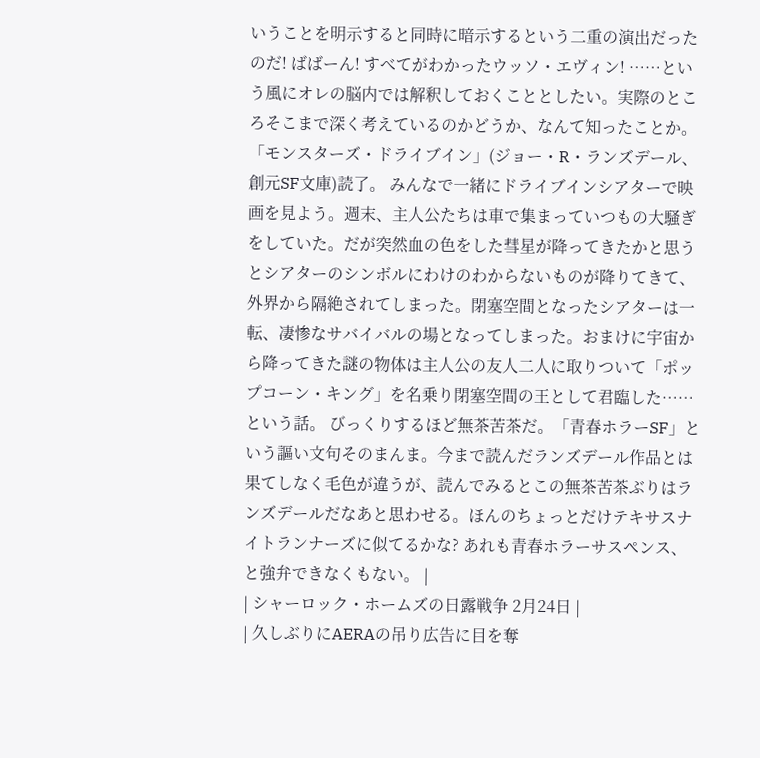いうことを明示すると同時に暗示するという二重の演出だったのだ! ばばーん! すべてがわかったウッソ・エヴィン! ……という風にオレの脳内では解釈しておくこととしたい。実際のところそこまで深く考えているのかどうか、なんて知ったことか。 「モンスターズ・ドライブイン」(ジョー・R・ランズデール、創元SF文庫)読了。 みんなで一緒にドライブインシアターで映画を見よう。週末、主人公たちは車で集まっていつもの大騒ぎをしていた。だが突然血の色をした彗星が降ってきたかと思うとシアターのシンボルにわけのわからないものが降りてきて、外界から隔絶されてしまった。閉塞空間となったシアターは一転、凄惨なサバイバルの場となってしまった。おまけに宇宙から降ってきた謎の物体は主人公の友人二人に取りついて「ポップコーン・キング」を名乗り閉塞空間の王として君臨した……という話。 びっくりするほど無茶苦茶だ。「青春ホラーSF」という謳い文句そのまんま。今まで読んだランズデール作品とは果てしなく毛色が違うが、読んでみるとこの無茶苦茶ぶりはランズデールだなあと思わせる。ほんのちょっとだけテキサスナイトランナーズに似てるかな? あれも青春ホラーサスペンス、と強弁できなくもない。 |
| シャーロック・ホームズの日露戦争 2月24日 |
| 久しぶりにAERAの吊り広告に目を奪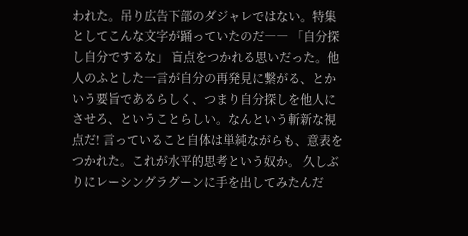われた。吊り広告下部のダジャレではない。特集としてこんな文字が踊っていたのだ―― 「自分探し自分でするな」 盲点をつかれる思いだった。他人のふとした一言が自分の再発見に繋がる、とかいう要旨であるらしく、つまり自分探しを他人にさせろ、ということらしい。なんという斬新な視点だ! 言っていること自体は単純ながらも、意表をつかれた。これが水平的思考という奴か。 久しぶりにレーシングラグーンに手を出してみたんだ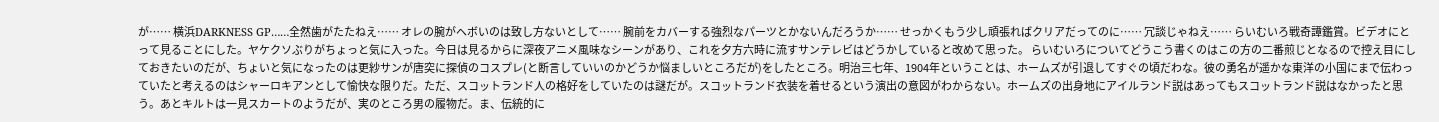が…… 横浜DARKNESS GP……全然歯がたたねえ…… オレの腕がヘボいのは致し方ないとして…… 腕前をカバーする強烈なパーツとかないんだろうか…… せっかくもう少し頑張ればクリアだってのに…… 冗談じゃねえ…… らいむいろ戦奇譚鑑賞。ビデオにとって見ることにした。ヤケクソぶりがちょっと気に入った。今日は見るからに深夜アニメ風味なシーンがあり、これを夕方六時に流すサンテレビはどうかしていると改めて思った。 らいむいろについてどうこう書くのはこの方の二番煎じとなるので控え目にしておきたいのだが、ちょいと気になったのは更紗サンが唐突に探偵のコスプレ(と断言していいのかどうか悩ましいところだが)をしたところ。明治三七年、1904年ということは、ホームズが引退してすぐの頃だわな。彼の勇名が遥かな東洋の小国にまで伝わっていたと考えるのはシャーロキアンとして愉快な限りだ。ただ、スコットランド人の格好をしていたのは謎だが。スコットランド衣装を着せるという演出の意図がわからない。ホームズの出身地にアイルランド説はあってもスコットランド説はなかったと思う。あとキルトは一見スカートのようだが、実のところ男の履物だ。ま、伝統的に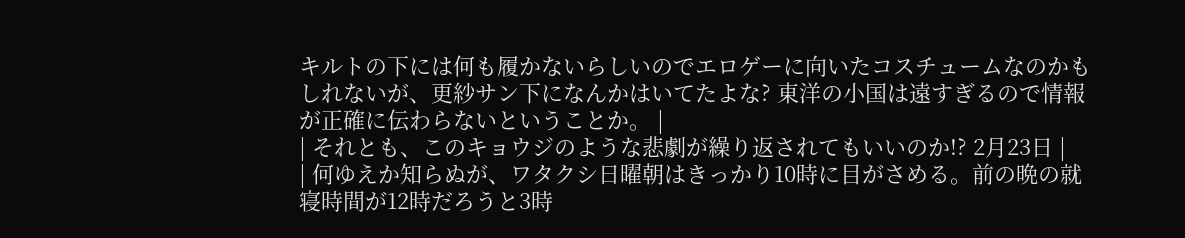キルトの下には何も履かないらしいのでエロゲーに向いたコスチュームなのかもしれないが、更紗サン下になんかはいてたよな? 東洋の小国は遠すぎるので情報が正確に伝わらないということか。 |
| それとも、このキョウジのような悲劇が繰り返されてもいいのか!? 2月23日 |
| 何ゆえか知らぬが、ワタクシ日曜朝はきっかり10時に目がさめる。前の晩の就寝時間が12時だろうと3時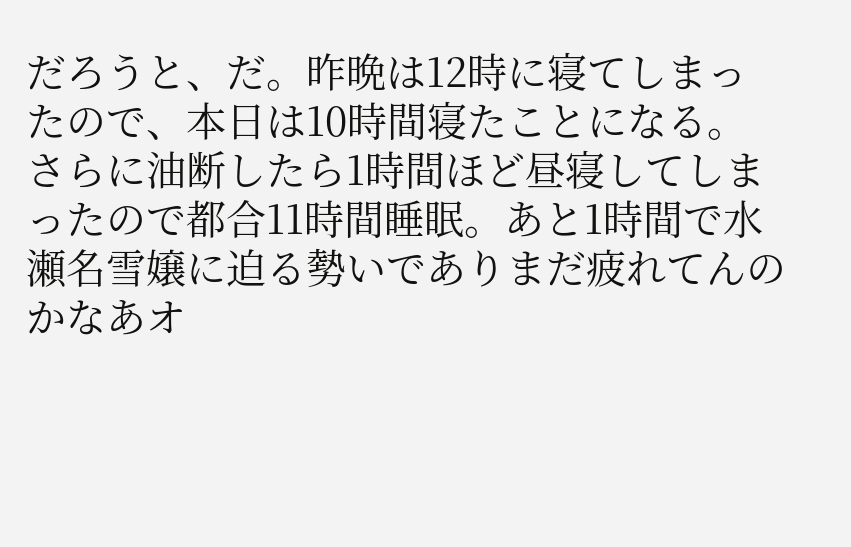だろうと、だ。昨晩は12時に寝てしまったので、本日は10時間寝たことになる。さらに油断したら1時間ほど昼寝してしまったので都合11時間睡眠。あと1時間で水瀬名雪嬢に迫る勢いでありまだ疲れてんのかなあオ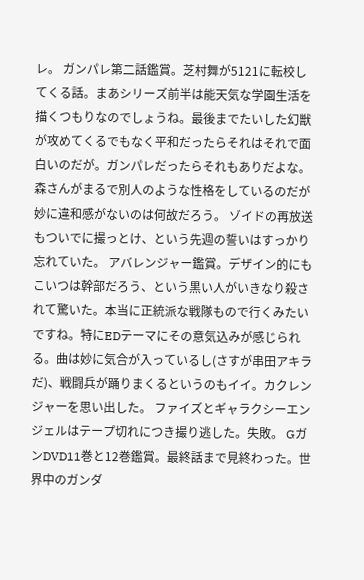レ。 ガンパレ第二話鑑賞。芝村舞が5121に転校してくる話。まあシリーズ前半は能天気な学園生活を描くつもりなのでしょうね。最後までたいした幻獣が攻めてくるでもなく平和だったらそれはそれで面白いのだが。ガンパレだったらそれもありだよな。森さんがまるで別人のような性格をしているのだが妙に違和感がないのは何故だろう。 ゾイドの再放送もついでに撮っとけ、という先週の誓いはすっかり忘れていた。 アバレンジャー鑑賞。デザイン的にもこいつは幹部だろう、という黒い人がいきなり殺されて驚いた。本当に正統派な戦隊もので行くみたいですね。特にEDテーマにその意気込みが感じられる。曲は妙に気合が入っているし(さすが串田アキラだ)、戦闘兵が踊りまくるというのもイイ。カクレンジャーを思い出した。 ファイズとギャラクシーエンジェルはテープ切れにつき撮り逃した。失敗。 GガンDVD11巻と12巻鑑賞。最終話まで見終わった。世界中のガンダ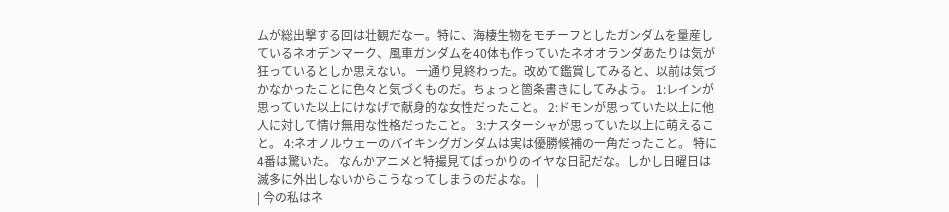ムが総出撃する回は壮観だなー。特に、海棲生物をモチーフとしたガンダムを量産しているネオデンマーク、風車ガンダムを40体も作っていたネオオランダあたりは気が狂っているとしか思えない。 一通り見終わった。改めて鑑賞してみると、以前は気づかなかったことに色々と気づくものだ。ちょっと箇条書きにしてみよう。 1:レインが思っていた以上にけなげで献身的な女性だったこと。 2:ドモンが思っていた以上に他人に対して情け無用な性格だったこと。 3:ナスターシャが思っていた以上に萌えること。 4:ネオノルウェーのバイキングガンダムは実は優勝候補の一角だったこと。 特に4番は驚いた。 なんかアニメと特撮見てばっかりのイヤな日記だな。しかし日曜日は滅多に外出しないからこうなってしまうのだよな。 |
| 今の私はネ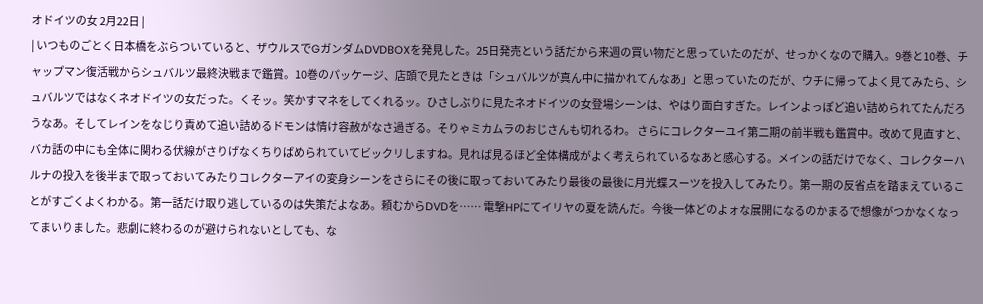オドイツの女 2月22日 |
| いつものごとく日本橋をぶらついていると、ザウルスでGガンダムDVDBOXを発見した。25日発売という話だから来週の買い物だと思っていたのだが、せっかくなので購入。9巻と10巻、チャップマン復活戦からシュバルツ最終決戦まで鑑賞。10巻のパッケージ、店頭で見たときは「シュバルツが真ん中に描かれてんなあ」と思っていたのだが、ウチに帰ってよく見てみたら、シュバルツではなくネオドイツの女だった。くそッ。笑かすマネをしてくれるッ。ひさしぶりに見たネオドイツの女登場シーンは、やはり面白すぎた。レインよっぽど追い詰められてたんだろうなあ。そしてレインをなじり責めて追い詰めるドモンは情け容赦がなさ過ぎる。そりゃミカムラのおじさんも切れるわ。 さらにコレクターユイ第二期の前半戦も鑑賞中。改めて見直すと、バカ話の中にも全体に関わる伏線がさりげなくちりばめられていてビックリしますね。見れば見るほど全体構成がよく考えられているなあと感心する。メインの話だけでなく、コレクターハルナの投入を後半まで取っておいてみたりコレクターアイの変身シーンをさらにその後に取っておいてみたり最後の最後に月光蝶スーツを投入してみたり。第一期の反省点を踏まえていることがすごくよくわかる。第一話だけ取り逃しているのは失策だよなあ。頼むからDVDを…… 電撃HPにてイリヤの夏を読んだ。今後一体どのよォな展開になるのかまるで想像がつかなくなってまいりました。悲劇に終わるのが避けられないとしても、な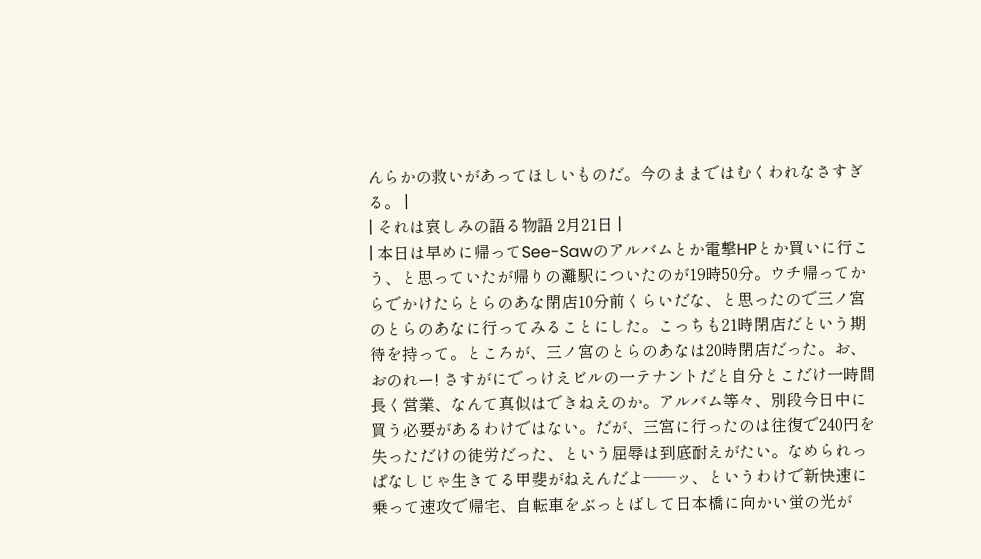んらかの救いがあってほしいものだ。今のままではむくわれなさすぎる。 |
| それは哀しみの語る物語 2月21日 |
| 本日は早めに帰ってSee-Sawのアルバムとか電撃HPとか買いに行こう、と思っていたが帰りの灘駅についたのが19時50分。ウチ帰ってからでかけたらとらのあな閉店10分前くらいだな、と思ったので三ノ宮のとらのあなに行ってみることにした。こっちも21時閉店だという期待を持って。ところが、三ノ宮のとらのあなは20時閉店だった。お、おのれー! さすがにでっけえビルの一テナントだと自分とこだけ一時間長く営業、なんて真似はできねえのか。アルバム等々、別段今日中に買う必要があるわけではない。だが、三宮に行ったのは往復で240円を失っただけの徒労だった、という屈辱は到底耐えがたい。なめられっぱなしじゃ生きてる甲斐がねえんだよ――ッ、というわけで新快速に乗って速攻で帰宅、自転車をぶっとばして日本橋に向かい蛍の光が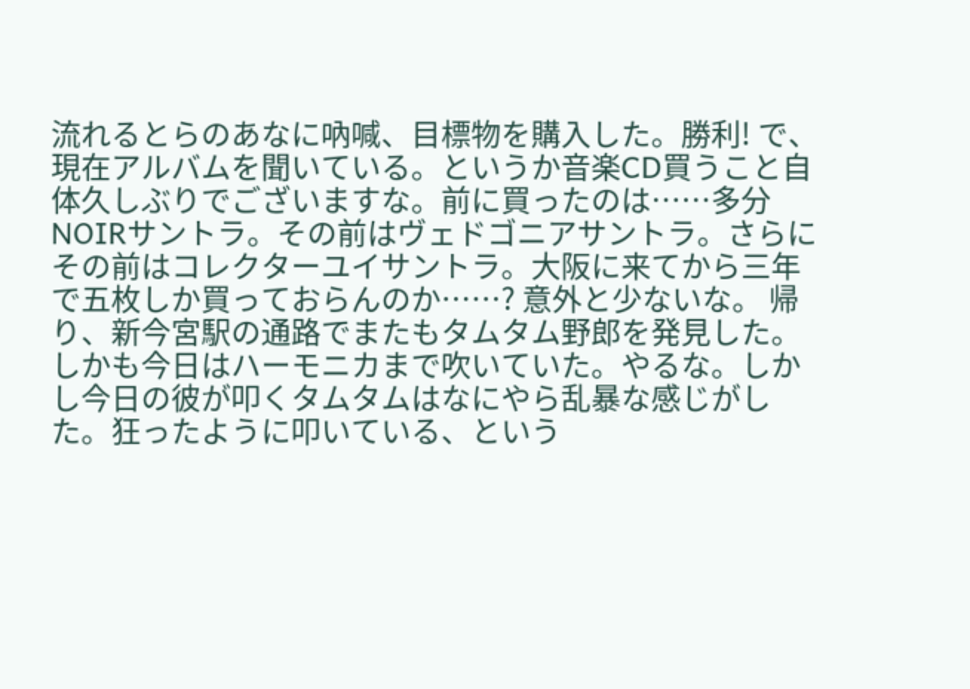流れるとらのあなに吶喊、目標物を購入した。勝利! で、現在アルバムを聞いている。というか音楽CD買うこと自体久しぶりでございますな。前に買ったのは……多分NOIRサントラ。その前はヴェドゴニアサントラ。さらにその前はコレクターユイサントラ。大阪に来てから三年で五枚しか買っておらんのか……? 意外と少ないな。 帰り、新今宮駅の通路でまたもタムタム野郎を発見した。しかも今日はハーモニカまで吹いていた。やるな。しかし今日の彼が叩くタムタムはなにやら乱暴な感じがした。狂ったように叩いている、という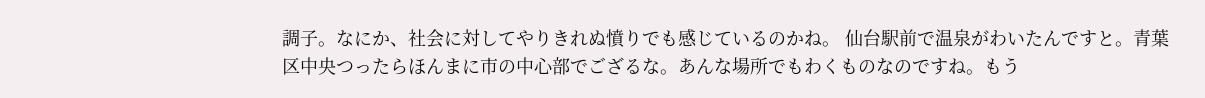調子。なにか、社会に対してやりきれぬ憤りでも感じているのかね。 仙台駅前で温泉がわいたんですと。青葉区中央つったらほんまに市の中心部でござるな。あんな場所でもわくものなのですね。もう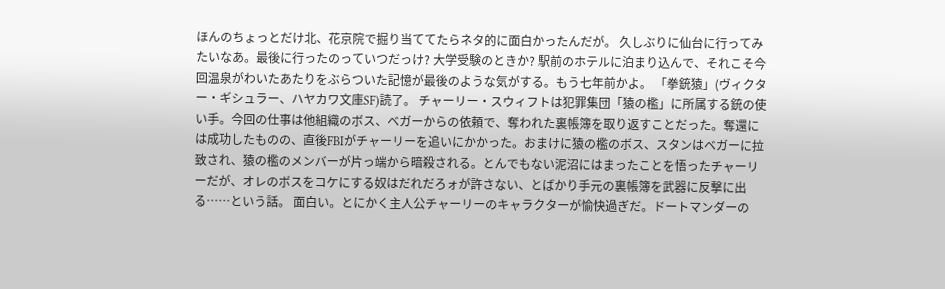ほんのちょっとだけ北、花京院で掘り当ててたらネタ的に面白かったんだが。 久しぶりに仙台に行ってみたいなあ。最後に行ったのっていつだっけ? 大学受験のときか? 駅前のホテルに泊まり込んで、それこそ今回温泉がわいたあたりをぶらついた記憶が最後のような気がする。もう七年前かよ。 「拳銃猿」(ヴィクター・ギシュラー、ハヤカワ文庫SF)読了。 チャーリー・スウィフトは犯罪集団「猿の檻」に所属する銃の使い手。今回の仕事は他組織のボス、ベガーからの依頼で、奪われた裏帳簿を取り返すことだった。奪還には成功したものの、直後FBIがチャーリーを追いにかかった。おまけに猿の檻のボス、スタンはベガーに拉致され、猿の檻のメンバーが片っ端から暗殺される。とんでもない泥沼にはまったことを悟ったチャーリーだが、オレのボスをコケにする奴はだれだろォが許さない、とばかり手元の裏帳簿を武器に反撃に出る……という話。 面白い。とにかく主人公チャーリーのキャラクターが愉快過ぎだ。ドートマンダーの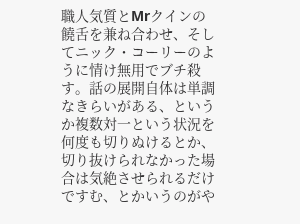職人気質とMrクインの饒舌を兼ね合わせ、そしてニック・コーリーのように情け無用でブチ殺す。話の展開自体は単調なきらいがある、というか複数対一という状況を何度も切りぬけるとか、切り抜けられなかった場合は気絶させられるだけですむ、とかいうのがや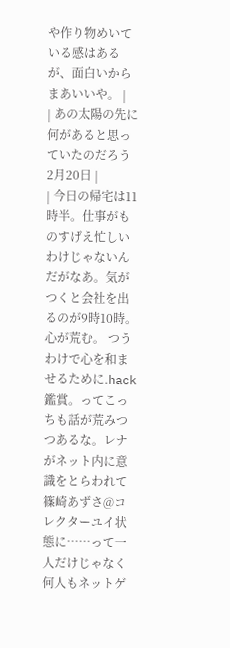や作り物めいている感はあるが、面白いからまあいいや。 |
| あの太陽の先に 何があると思っていたのだろう 2月20日 |
| 今日の帰宅は11時半。仕事がものすげえ忙しいわけじゃないんだがなあ。気がつくと会社を出るのが9時10時。心が荒む。 つうわけで心を和ませるために.hack鑑賞。ってこっちも話が荒みつつあるな。レナがネット内に意識をとらわれて篠崎あずさ@コレクターユイ状態に……って一人だけじゃなく何人もネットゲ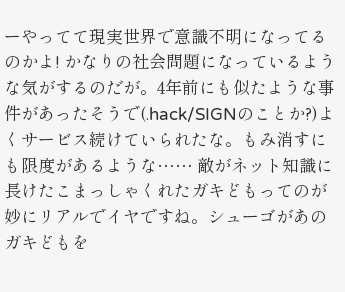ーやってて現実世界で意識不明になってるのかよ! かなりの社会問題になっているような気がするのだが。4年前にも似たような事件があったそうで(.hack/SIGNのことか?)よくサービス続けていられたな。もみ消すにも限度があるような…… 敵がネット知識に長けたこまっしゃくれたガキどもってのが妙にリアルでイヤですね。シューゴがあのガキどもを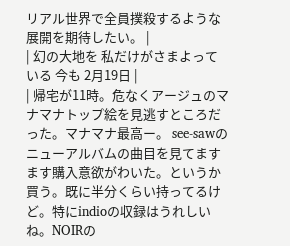リアル世界で全員撲殺するような展開を期待したい。 |
| 幻の大地を 私だけがさまよっている 今も 2月19日 |
| 帰宅が11時。危なくアージュのマナマナトップ絵を見逃すところだった。マナマナ最高ー。 see-sawのニューアルバムの曲目を見てますます購入意欲がわいた。というか買う。既に半分くらい持ってるけど。特にindioの収録はうれしいね。NOIRの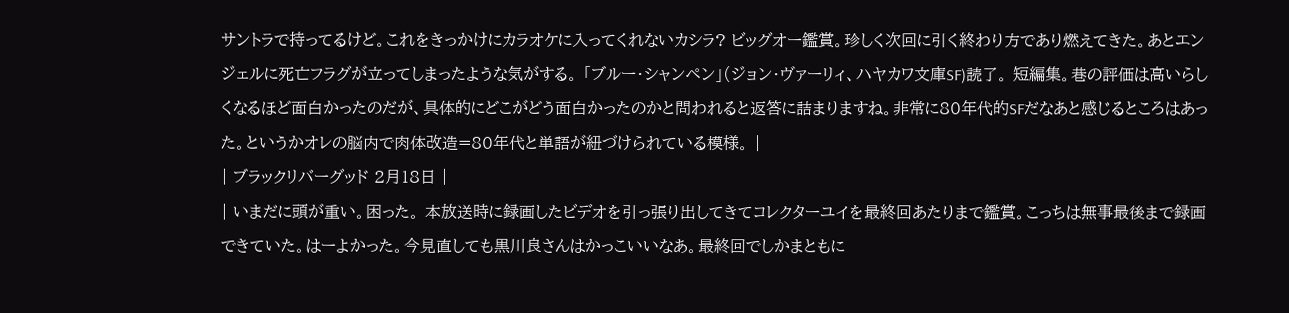サントラで持ってるけど。これをきっかけにカラオケに入ってくれないカシラ? ビッグオー鑑賞。珍しく次回に引く終わり方であり燃えてきた。あとエンジェルに死亡フラグが立ってしまったような気がする。 「ブルー・シャンペン」(ジョン・ヴァーリィ、ハヤカワ文庫SF)読了。 短編集。巷の評価は高いらしくなるほど面白かったのだが、具体的にどこがどう面白かったのかと問われると返答に詰まりますね。非常に80年代的SFだなあと感じるところはあった。というかオレの脳内で肉体改造=80年代と単語が紐づけられている模様。 |
| ブラックリバーグッド 2月18日 |
| いまだに頭が重い。困った。 本放送時に録画したビデオを引っ張り出してきてコレクターユイを最終回あたりまで鑑賞。こっちは無事最後まで録画できていた。はーよかった。今見直しても黒川良さんはかっこいいなあ。最終回でしかまともに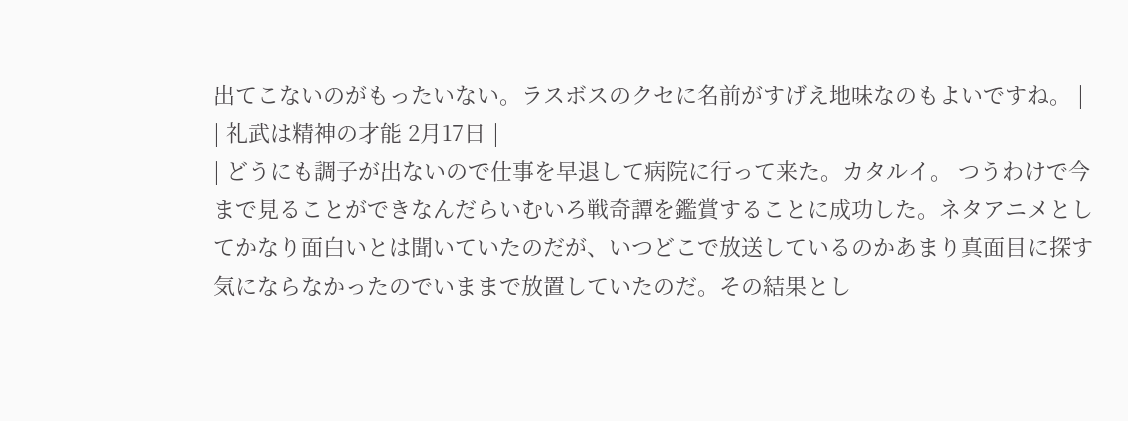出てこないのがもったいない。ラスボスのクセに名前がすげえ地味なのもよいですね。 |
| 礼武は精神の才能 2月17日 |
| どうにも調子が出ないので仕事を早退して病院に行って来た。カタルイ。 つうわけで今まで見ることができなんだらいむいろ戦奇譚を鑑賞することに成功した。ネタアニメとしてかなり面白いとは聞いていたのだが、いつどこで放送しているのかあまり真面目に探す気にならなかったのでいままで放置していたのだ。その結果とし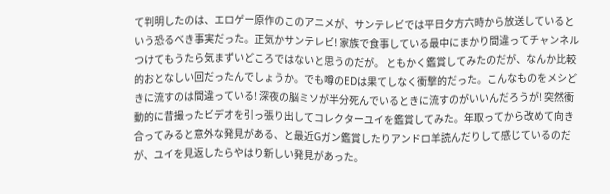て判明したのは、エロゲー原作のこのアニメが、サンテレビでは平日夕方六時から放送しているという恐るべき事実だった。正気かサンテレビ! 家族で食事している最中にまかり間違ってチャンネルつけてもうたら気まずいどころではないと思うのだが。 ともかく鑑賞してみたのだが、なんか比較的おとなしい回だったんでしょうか。でも噂のEDは果てしなく衝撃的だった。こんなものをメシどきに流すのは間違っている! 深夜の脳ミソが半分死んでいるときに流すのがいいんだろうが! 突然衝動的に昔撮ったビデオを引っ張り出してコレクターユイを鑑賞してみた。年取ってから改めて向き合ってみると意外な発見がある、と最近Gガン鑑賞したりアンドロ羊読んだりして感じているのだが、ユイを見返したらやはり新しい発見があった。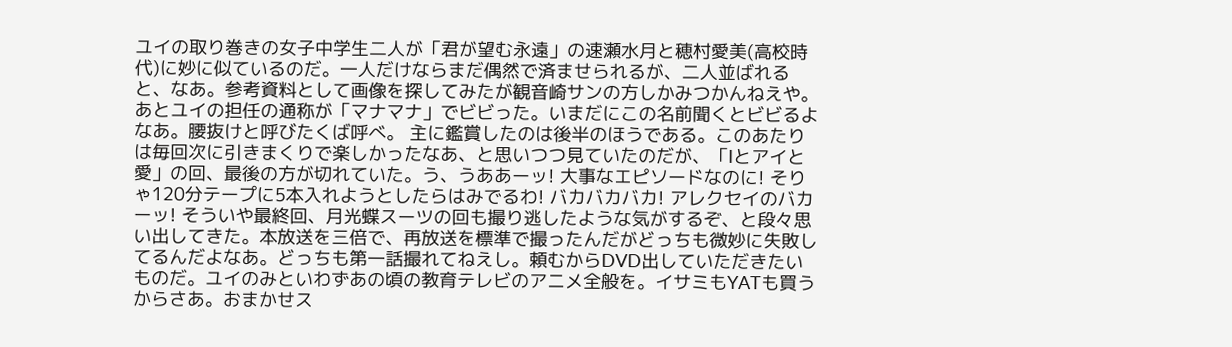ユイの取り巻きの女子中学生二人が「君が望む永遠」の速瀬水月と穂村愛美(高校時代)に妙に似ているのだ。一人だけならまだ偶然で済ませられるが、二人並ばれると、なあ。参考資料として画像を探してみたが観音崎サンの方しかみつかんねえや。あとユイの担任の通称が「マナマナ」でビビった。いまだにこの名前聞くとビビるよなあ。腰抜けと呼びたくば呼べ。 主に鑑賞したのは後半のほうである。このあたりは毎回次に引きまくりで楽しかったなあ、と思いつつ見ていたのだが、「Iとアイと愛」の回、最後の方が切れていた。う、うああーッ! 大事なエピソードなのに! そりゃ120分テープに5本入れようとしたらはみでるわ! バカバカバカ! アレクセイのバカーッ! そういや最終回、月光蝶スーツの回も撮り逃したような気がするぞ、と段々思い出してきた。本放送を三倍で、再放送を標準で撮ったんだがどっちも微妙に失敗してるんだよなあ。どっちも第一話撮れてねえし。頼むからDVD出していただきたいものだ。ユイのみといわずあの頃の教育テレビのアニメ全般を。イサミもYATも買うからさあ。おまかせス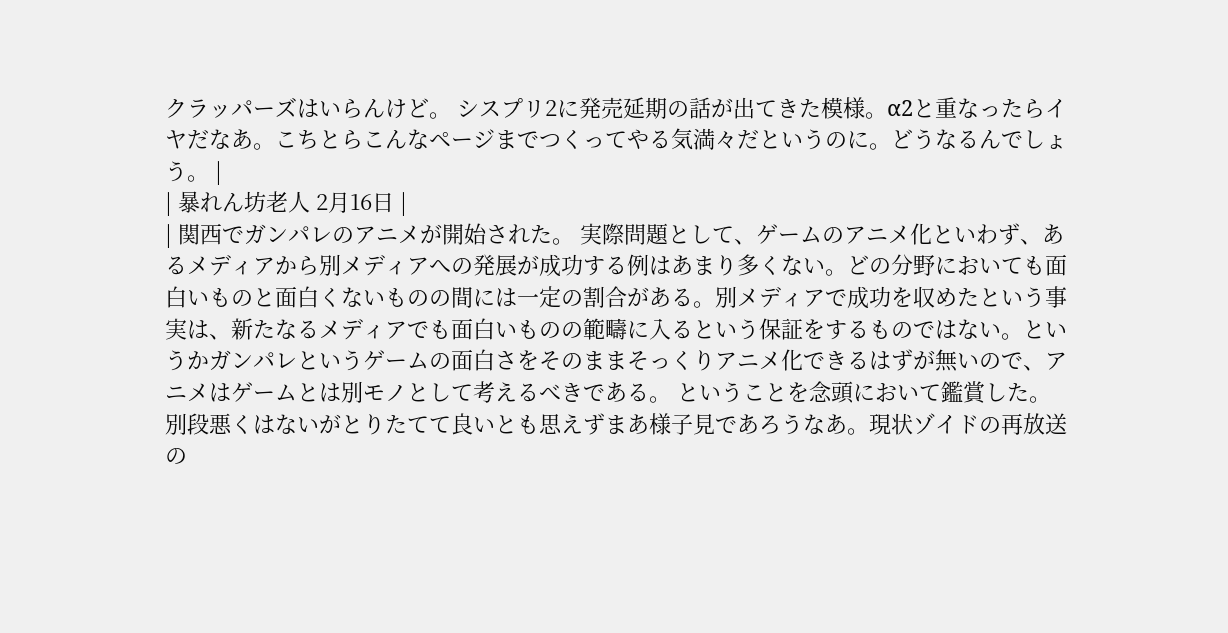クラッパーズはいらんけど。 シスプリ2に発売延期の話が出てきた模様。α2と重なったらイヤだなあ。こちとらこんなページまでつくってやる気満々だというのに。どうなるんでしょう。 |
| 暴れん坊老人 2月16日 |
| 関西でガンパレのアニメが開始された。 実際問題として、ゲームのアニメ化といわず、あるメディアから別メディアへの発展が成功する例はあまり多くない。どの分野においても面白いものと面白くないものの間には一定の割合がある。別メディアで成功を収めたという事実は、新たなるメディアでも面白いものの範疇に入るという保証をするものではない。というかガンパレというゲームの面白さをそのままそっくりアニメ化できるはずが無いので、アニメはゲームとは別モノとして考えるべきである。 ということを念頭において鑑賞した。別段悪くはないがとりたてて良いとも思えずまあ様子見であろうなあ。現状ゾイドの再放送の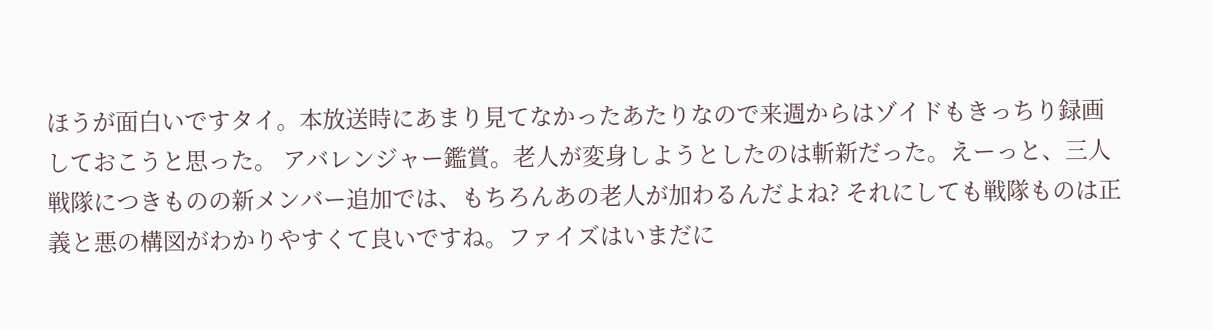ほうが面白いですタイ。本放送時にあまり見てなかったあたりなので来週からはゾイドもきっちり録画しておこうと思った。 アバレンジャー鑑賞。老人が変身しようとしたのは斬新だった。えーっと、三人戦隊につきものの新メンバー追加では、もちろんあの老人が加わるんだよね? それにしても戦隊ものは正義と悪の構図がわかりやすくて良いですね。ファイズはいまだに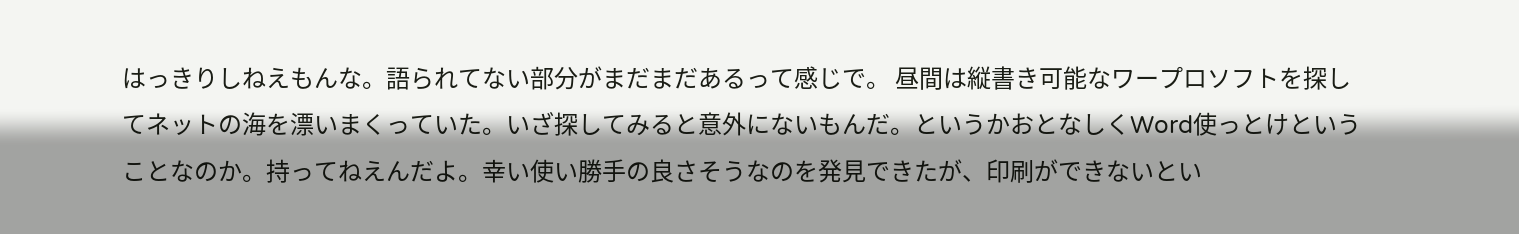はっきりしねえもんな。語られてない部分がまだまだあるって感じで。 昼間は縦書き可能なワープロソフトを探してネットの海を漂いまくっていた。いざ探してみると意外にないもんだ。というかおとなしくWord使っとけということなのか。持ってねえんだよ。幸い使い勝手の良さそうなのを発見できたが、印刷ができないとい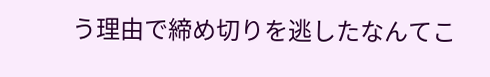う理由で締め切りを逃したなんてこ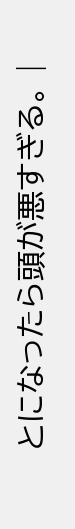とになったら頭が悪すぎる。 |